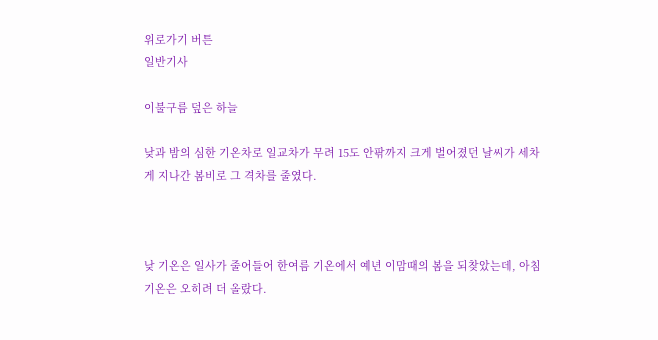위로가기 버튼
일반기사

이불구름 덮은 하늘

낮과 밤의 심한 기온차로 일교차가 무려 15도 안팎까지 크게 벌어졌던 날씨가 세차게 지나간 봄비로 그 격차를 줄였다.



낮 기온은 일사가 줄어들어 한여름 기온에서 예년 이맘때의 봄을 되찾았는데, 아침기온은 오히려 더 올랐다.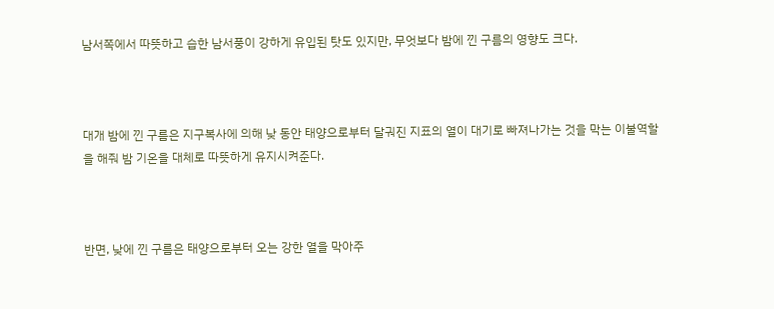남서쪽에서 따뜻하고 습한 남서풍이 강하게 유입된 탓도 있지만, 무엇보다 밤에 낀 구름의 영향도 크다.



대개 밤에 낀 구름은 지구복사에 의해 낮 동안 태양으로부터 달궈진 지표의 열이 대기로 빠져나가는 것을 막는 이불역할을 해줘 밤 기온을 대체로 따뜻하게 유지시켜준다.



반면, 낮에 낀 구름은 태양으로부터 오는 강한 열을 막아주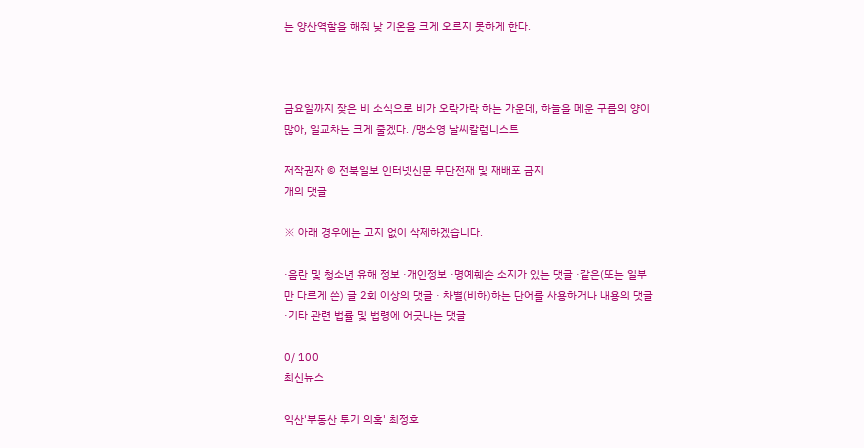는 양산역할을 해줘 낮 기온을 크게 오르지 못하게 한다.



금요일까지 잦은 비 소식으로 비가 오락가락 하는 가운데, 하늘을 메운 구름의 양이 많아, 일교차는 크게 줄겠다. /맹소영 날씨칼럼니스트

저작권자 © 전북일보 인터넷신문 무단전재 및 재배포 금지
개의 댓글

※ 아래 경우에는 고지 없이 삭제하겠습니다.

·음란 및 청소년 유해 정보 ·개인정보 ·명예훼손 소지가 있는 댓글 ·같은(또는 일부만 다르게 쓴) 글 2회 이상의 댓글 · 차별(비하)하는 단어를 사용하거나 내용의 댓글 ·기타 관련 법률 및 법령에 어긋나는 댓글

0/ 100
최신뉴스

익산'부동산 투기 의혹' 최정호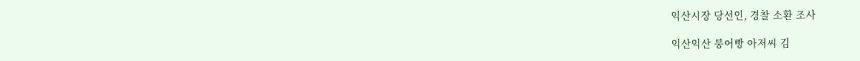익산시장 당선인, 경찰 소환 조사

익산익산 붕어빵 아저씨 김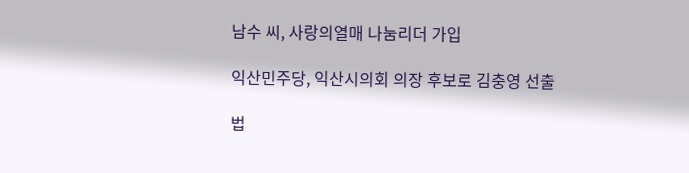남수 씨, 사랑의열매 나눔리더 가입

익산민주당, 익산시의회 의장 후보로 김충영 선출

법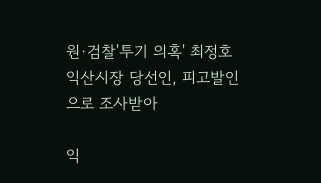원·검찰'투기 의혹' 최정호 익산시장 당선인, 피고발인으로 조사받아

익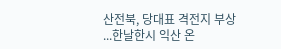산전북, 당대표 격전지 부상 ...한날한시 익산 온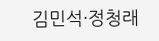김민석·정청래